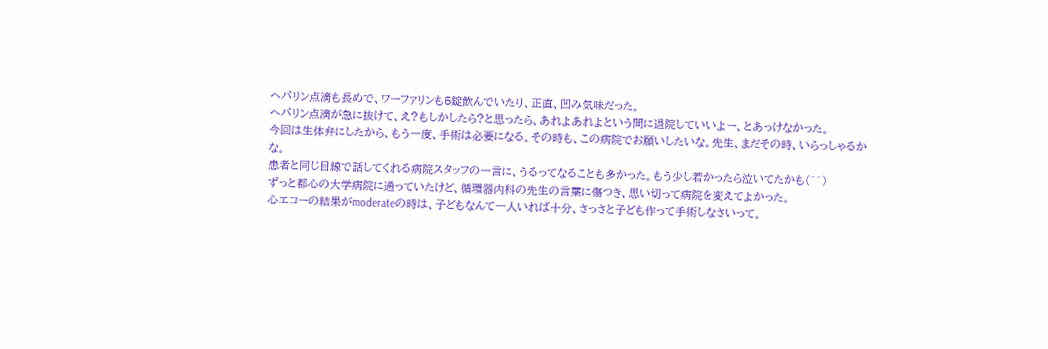ヘパリン点滴も長めで、ワーファリンも5錠飲んでいたり、正直、凹み気味だった。
ヘパリン点滴が急に抜けて、え?もしかしたら?と思ったら、あれよあれよという間に退院していいよー、とあっけなかった。
今回は生体弁にしたから、もう一度、手術は必要になる。その時も、この病院でお願いしたいな。先生、まだその時、いらっしゃるかな。
患者と同じ目線で話してくれる病院スタッフの一言に、うるってなることも多かった。もう少し若かったら泣いてたかも(^^)
ずっと都心の大学病院に通っていたけど、循環器内科の先生の言葉に傷つき、思い切って病院を変えてよかった。
心エコーの結果がmoderateの時は、子どもなんて一人いれば十分、さっさと子ども作って手術しなさいって。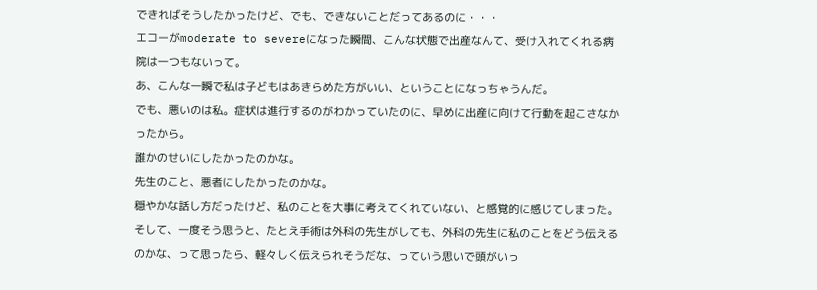できればそうしたかったけど、でも、できないことだってあるのに・・・
エコーがmoderate to severeになった瞬間、こんな状態で出産なんて、受け入れてくれる病院は一つもないって。
あ、こんな一瞬で私は子どもはあきらめた方がいい、ということになっちゃうんだ。
でも、悪いのは私。症状は進行するのがわかっていたのに、早めに出産に向けて行動を起こさなかったから。
誰かのせいにしたかったのかな。
先生のこと、悪者にしたかったのかな。
穏やかな話し方だったけど、私のことを大事に考えてくれていない、と感覚的に感じてしまった。そして、一度そう思うと、たとえ手術は外科の先生がしても、外科の先生に私のことをどう伝えるのかな、って思ったら、軽々しく伝えられそうだな、っていう思いで頭がいっ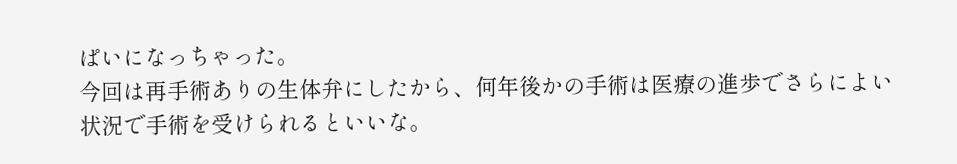ぱいになっちゃった。
今回は再手術ありの生体弁にしたから、何年後かの手術は医療の進歩でさらによい状況で手術を受けられるといいな。